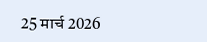25 मार्च 2026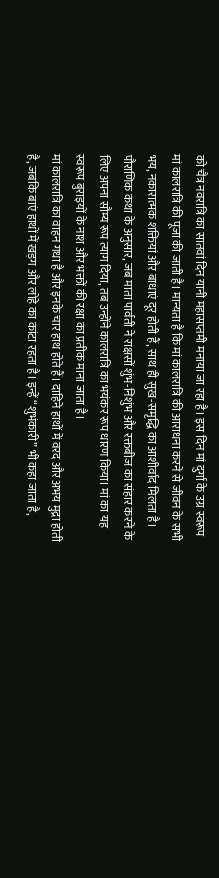को चैत्र नवरात्रि का सातवां दिन यानी महासप्तमी मनाया जा रहा है। इस दिन मां दुर्गा के उग्र स्वरूप मां कालरात्रि की पूजा की जाती है। मान्यता है कि मां कालरात्रि की आराधना करने से जीवन के सभी भय, नकारात्मक शक्तियां और बाधाएं दूर होती हैं, साथ ही सुख-समृद्धि का आशीर्वाद मिलता है।
पौराणिक कथा के अनुसार, जब माता पार्वती ने राक्षसों शुंभ-निशुंभ और रक्तबीज का संहार करने के लिए अपना सौम्य रूप त्याग दिया, तब उन्होंने कालरात्रि का भयंकर रूप धारण किया। मां का यह स्वरूप बुराइयों के नाश और भक्तों की रक्षा का प्रतीक माना जाता है।
मां कालरात्रि का वाहन गधा है और इनके चार हाथ होते हैं। दाहिने हाथों में वरद और अभय मुद्रा होती है, जबकि बाएं हाथों में खड़ग और लोहे का कांटा रहता है। इन्हें “शुभंकारी” भी कहा जाता है,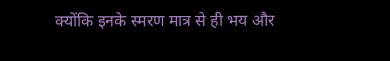क्योंकि इनके स्मरण मात्र से ही भय और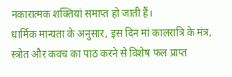नकारात्मक शक्तियां समाप्त हो जाती हैं।
धार्मिक मान्यता के अनुसार, इस दिन मां कालरात्रि के मंत्र, स्त्रोत और कवच का पाठ करने से विशेष फल प्राप्त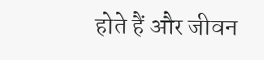होते हैं और जीवन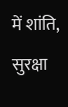में शांति, सुरक्षा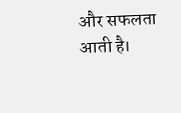और सफलता आती है।